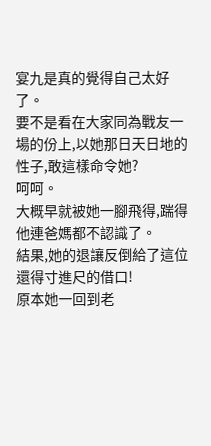宴九是真的覺得自己太好了。
要不是看在大家同為戰友一場的份上,以她那日天日地的性子,敢這樣命令她?
呵呵。
大概早就被她一腳飛得,踹得他連爸媽都不認識了。
結果,她的退讓反倒給了這位還得寸進尺的借口!
原本她一回到老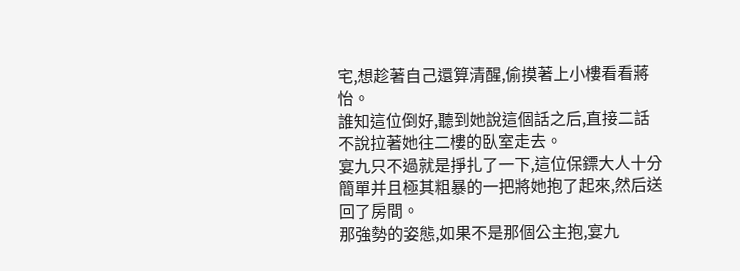宅,想趁著自己還算清醒,偷摸著上小樓看看蔣怡。
誰知這位倒好,聽到她說這個話之后,直接二話不說拉著她往二樓的臥室走去。
宴九只不過就是掙扎了一下,這位保鏢大人十分簡單并且極其粗暴的一把將她抱了起來,然后送回了房間。
那強勢的姿態,如果不是那個公主抱,宴九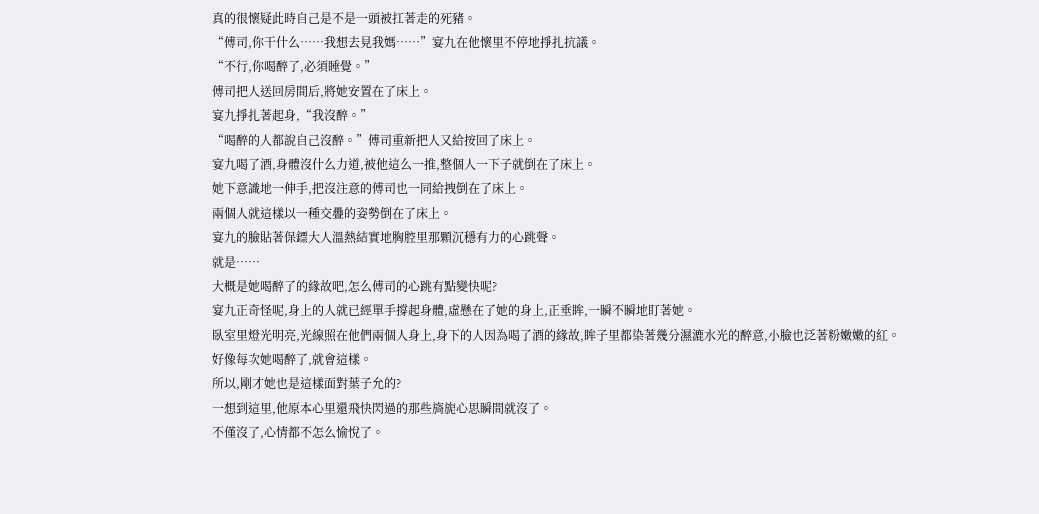真的很懷疑此時自己是不是一頭被扛著走的死豬。
“傅司,你干什么……我想去見我媽……”宴九在他懷里不停地掙扎抗議。
“不行,你喝醉了,必須睡覺。”
傅司把人送回房間后,將她安置在了床上。
宴九掙扎著起身,“我沒醉。”
“喝醉的人都說自己沒醉。”傅司重新把人又給按回了床上。
宴九喝了酒,身體沒什么力道,被他這么一推,整個人一下子就倒在了床上。
她下意識地一伸手,把沒注意的傅司也一同給拽倒在了床上。
兩個人就這樣以一種交疊的姿勢倒在了床上。
宴九的臉貼著保鏢大人溫熱結實地胸腔里那顆沉穩有力的心跳聲。
就是……
大概是她喝醉了的緣故吧,怎么傅司的心跳有點變快呢?
宴九正奇怪呢,身上的人就已經單手撐起身體,虛懸在了她的身上,正垂眸,一瞬不瞬地盯著她。
臥室里燈光明亮,光線照在他們兩個人身上,身下的人因為喝了酒的緣故,眸子里都染著幾分濕漉水光的醉意,小臉也泛著粉嫩嫩的紅。
好像每次她喝醉了,就會這樣。
所以,剛才她也是這樣面對葉子允的?
一想到這里,他原本心里還飛快閃過的那些旖旎心思瞬間就沒了。
不僅沒了,心情都不怎么愉悅了。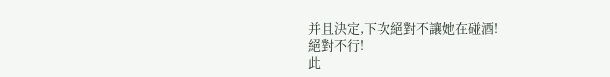并且決定,下次絕對不讓她在碰酒!
絕對不行!
此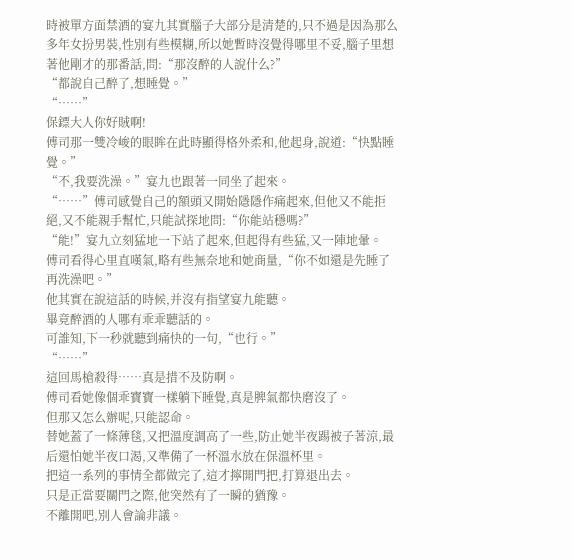時被單方面禁酒的宴九其實腦子大部分是清楚的,只不過是因為那么多年女扮男裝,性別有些模糊,所以她暫時沒覺得哪里不妥,腦子里想著他剛才的那番話,問:“那沒醉的人說什么?”
“都說自己醉了,想睡覺。”
“……”
保鏢大人你好賊啊!
傅司那一雙冷峻的眼眸在此時顯得格外柔和,他起身,說道:“快點睡覺。”
“不,我要洗澡。”宴九也跟著一同坐了起來。
“……”傅司感覺自己的額頭又開始隱隱作痛起來,但他又不能拒絕,又不能親手幫忙,只能試探地問:“你能站穩嗎?”
“能!”宴九立刻猛地一下站了起來,但起得有些猛,又一陣地暈。
傅司看得心里直嘆氣,略有些無奈地和她商量,“你不如還是先睡了再洗澡吧。”
他其實在說這話的時候,并沒有指望宴九能聽。
畢竟醉酒的人哪有乖乖聽話的。
可誰知,下一秒就聽到痛快的一句,“也行。”
“……”
這回馬槍殺得……真是措不及防啊。
傅司看她像個乖寶寶一樣躺下睡覺,真是脾氣都快磨沒了。
但那又怎么辦呢,只能認命。
替她蓋了一條薄毯,又把溫度調高了一些,防止她半夜踢被子著涼,最后還怕她半夜口渴,又準備了一杯溫水放在保溫杯里。
把這一系列的事情全都做完了,這才擰開門把,打算退出去。
只是正當要關門之際,他突然有了一瞬的猶豫。
不離開吧,別人會論非議。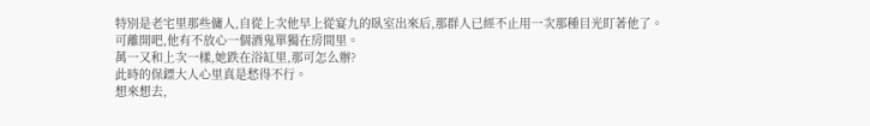特別是老宅里那些傭人,自從上次他早上從宴九的臥室出來后,那群人已經不止用一次那種目光盯著他了。
可離開吧,他有不放心一個酒鬼單獨在房間里。
萬一又和上次一樣,她跌在浴缸里,那可怎么辦?
此時的保鏢大人心里真是愁得不行。
想來想去,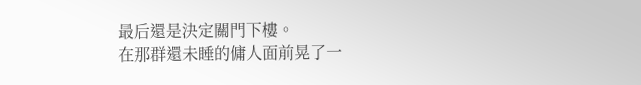最后還是決定關門下樓。
在那群還未睡的傭人面前晃了一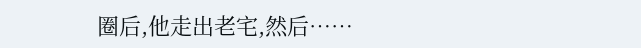圈后,他走出老宅,然后……